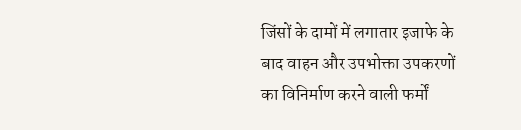जिंसों के दामों में लगातार इजाफे के बाद वाहन और उपभोक्ता उपकरणों का विनिर्माण करने वाली फर्मों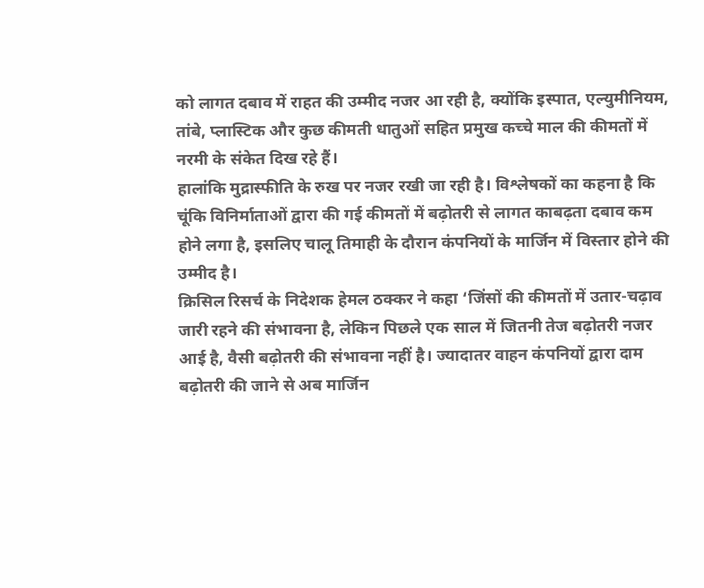को लागत दबाव में राहत की उम्मीद नजर आ रही है, क्योंकि इस्पात, एल्युमीनियम, तांबे, प्लास्टिक और कुछ कीमती धातुओं सहित प्रमुख कच्चे माल की कीमतों में नरमी के संकेत दिख रहे हैं।
हालांकि मुद्रास्फीति के रुख पर नजर रखी जा रही है। विश्लेषकों का कहना है कि चूंकि विनिर्माताओं द्वारा की गई कीमतों में बढ़ोतरी से लागत काबढ़ता दबाव कम होने लगा है, इसलिए चालू तिमाही के दौरान कंपनियों के मार्जिन में विस्तार होने की उम्मीद है।
क्रिसिल रिसर्च के निदेशक हेमल ठक्कर ने कहा ‘जिंसों की कीमतों में उतार-चढ़ाव जारी रहने की संभावना है, लेकिन पिछले एक साल में जितनी तेज बढ़ोतरी नजर आई है, वैसी बढ़ोतरी की संभावना नहीं है। ज्यादातर वाहन कंपनियों द्वारा दाम बढ़ोतरी की जाने से अब मार्जिन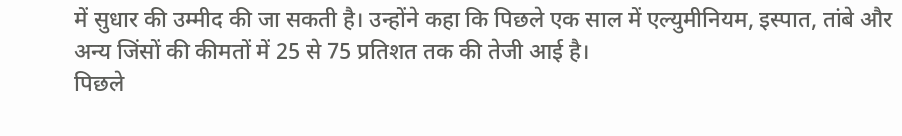में सुधार की उम्मीद की जा सकती है। उन्होंने कहा कि पिछले एक साल में एल्युमीनियम, इस्पात, तांबे और अन्य जिंसों की कीमतों में 25 से 75 प्रतिशत तक की तेजी आई है।
पिछले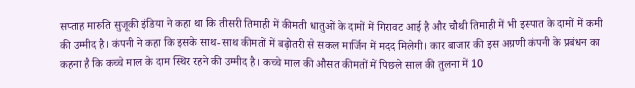सप्ताह मारुति सुजूकी इंडिया ने कहा था कि तीसरी तिमाही में कीमती धातुओं के दामों में गिरावट आई है और चौथी तिमाही में भी इस्पात के दामों में कमी की उम्मीद है। कंपनी ने कहा कि इसके साथ-साथ कीमतों में बढ़ोतरी से सकल मार्जिन में मदद मिलेगी। कार बाजार की इस अग्रणी कंपनी के प्रबंधन का कहना है कि कच्चे माल के दाम स्थिर रहने की उम्मीद है। कच्चे माल की औसत कीमतों में पिछले साल की तुलना में 10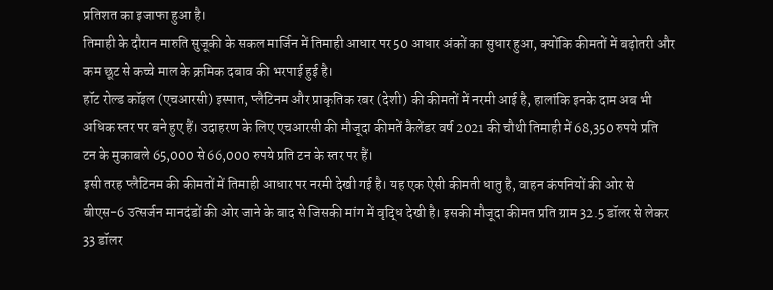प्रतिशत का इजाफा हुआ है।
तिमाही के दौरान मारुति सुजूकी के सकल मार्जिन में तिमाही आधार पर 50 आधार अंकों का सुधार हुआ, क्योंकि कीमतों में बढ़ोतरी और कम छूट से कच्चे माल के क्रमिक दबाव की भरपाई हुई है।
हॉट रोल्ड कॉइल (एचआरसी) इस्पात, प्लैटिनम और प्राकृतिक रबर (देशी) की कीमतों में नरमी आई है, हालांकि इनके दाम अब भी अधिक स्तर पर बने हुए हैं। उदाहरण के लिए एचआरसी की मौजूदा कीमतें कैलेंडर वर्ष 2021 की चौथी तिमाही में 68,350 रुपये प्रति टन के मुकाबले 65,000 से 66,000 रुपये प्रति टन के स्तर पर हैं।
इसी तरह प्लैटिनम की कीमतों में तिमाही आधार पर नरमी देखी गई है। यह एक ऐसी कीमती धातु है, वाहन कंपनियों की ओर से बीएस-6 उत्सर्जन मानदंडों की ओर जाने के बाद से जिसकी मांग में वृद्धि देखी है। इसकी मौजूदा कीमत प्रति ग्राम 32.5 डॉलर से लेकर 33 डॉलर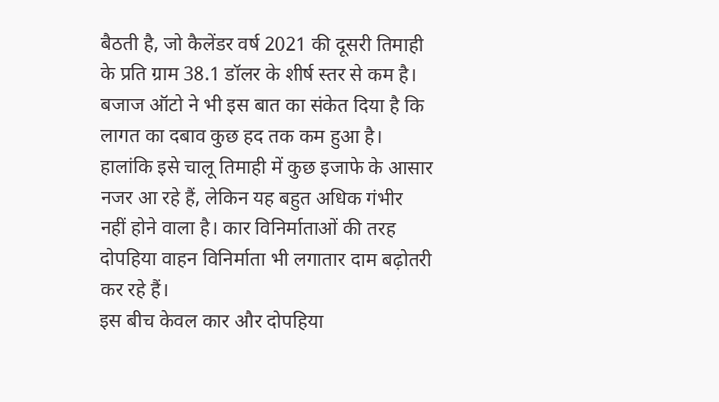बैठती है, जो कैलेंडर वर्ष 2021 की दूसरी तिमाही के प्रति ग्राम 38.1 डॉलर के शीर्ष स्तर से कम है।
बजाज ऑटो ने भी इस बात का संकेत दिया है कि लागत का दबाव कुछ हद तक कम हुआ है। हालांकि इसे चालू तिमाही में कुछ इजाफे के आसार नजर आ रहे हैं, लेकिन यह बहुत अधिक गंभीर नहीं होने वाला है। कार विनिर्माताओं की तरह दोपहिया वाहन विनिर्माता भी लगातार दाम बढ़ोतरी कर रहे हैं।
इस बीच केवल कार और दोपहिया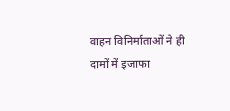वाहन विनिर्माताओं ने ही दामों में इजाफा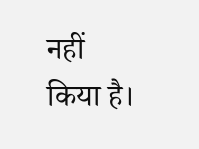नहीं किया है।